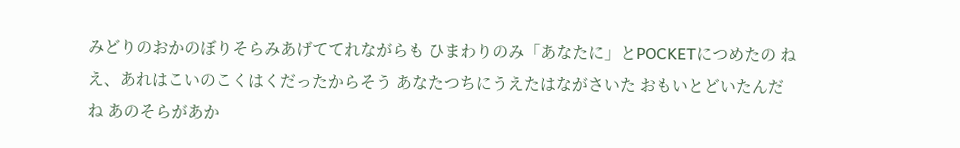みどりのおかのぼりそらみあげててれながらも ひまわりのみ「あなたに」とPOCKETにつめたの ねえ、あれはこいのこくはくだったからそう あなたつちにうえたはながさいた おもいとどいたんだね あのそらがあか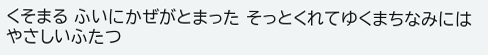くそまる ふいにかぜがとまった そっとくれてゆくまちなみには やさしいふたつ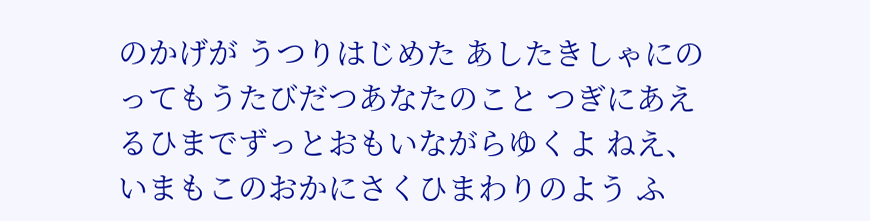のかげが うつりはじめた あしたきしゃにのってもうたびだつあなたのこと つぎにあえるひまでずっとおもいながらゆくよ ねえ、いまもこのおかにさくひまわりのよう ふ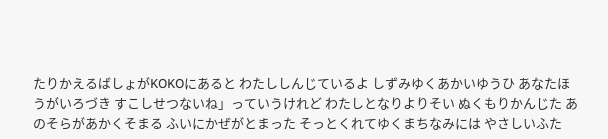たりかえるばしょがKOKOにあると わたししんじているよ しずみゆくあかいゆうひ あなたほうがいろづき すこしせつないね」っていうけれど わたしとなりよりそい ぬくもりかんじた あのそらがあかくそまる ふいにかぜがとまった そっとくれてゆくまちなみには やさしいふた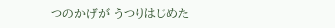つのかげが うつりはじめた